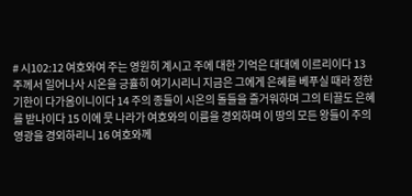# 시102:12 여호와여 주는 영원히 계시고 주에 대한 기억은 대대에 이르리이다 13 주께서 일어나사 시온을 긍휼히 여기시리니 지금은 그에게 은혜를 베푸실 때라 정한 기한이 다가옴이니이다 14 주의 종들이 시온의 돌들을 즐거워하며 그의 티끌도 은혜를 받나이다 15 이에 뭇 나라가 여호와의 이름을 경외하며 이 땅의 모든 왕들이 주의 영광을 경외하리니 16 여호와께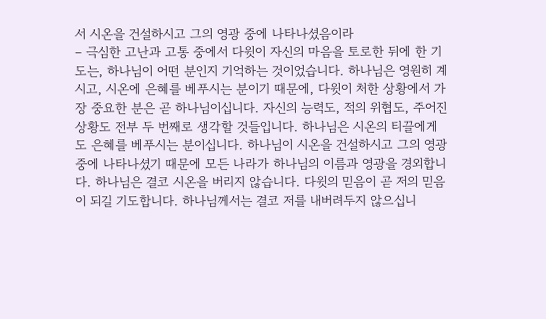서 시온을 건설하시고 그의 영광 중에 나타나셨음이라
– 극심한 고난과 고통 중에서 다윗이 자신의 마음을 토로한 뒤에 한 기도는, 하나님이 어떤 분인지 기억하는 것이었습니다. 하나님은 영원히 계시고, 시온에 은혜를 베푸시는 분이기 때문에, 다윗이 처한 상황에서 가장 중요한 분은 곧 하나님이십니다. 자신의 능력도, 적의 위협도, 주어진 상황도 전부 두 번째로 생각할 것들입니다. 하나님은 시온의 티끌에게도 은혜를 베푸시는 분이십니다. 하나님이 시온을 건설하시고 그의 영광 중에 나타나셨기 때문에 모든 나라가 하나님의 이름과 영광을 경외합니다. 하나님은 결코 시온을 버리지 않습니다. 다윗의 믿음이 곧 저의 믿음이 되길 기도합니다. 하나님께서는 결코 저를 내버려두지 않으십니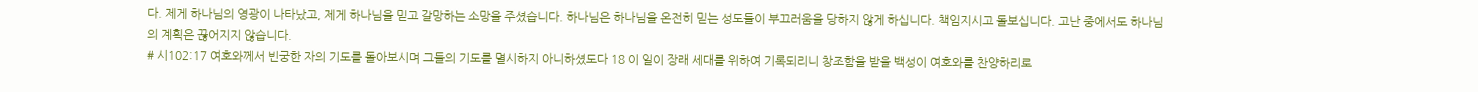다. 제게 하나님의 영광이 나타났고, 제게 하나님을 믿고 갈망하는 소망을 주셨습니다. 하나님은 하나님을 온전히 믿는 성도들이 부끄러움을 당하지 않게 하십니다. 책임지시고 돌보십니다. 고난 중에서도 하나님의 계획은 끊어지지 않습니다.
# 시102:17 여호와께서 빈궁한 자의 기도를 돌아보시며 그들의 기도를 멸시하지 아니하셨도다 18 이 일이 장래 세대를 위하여 기록되리니 창조함을 받을 백성이 여호와를 찬양하리로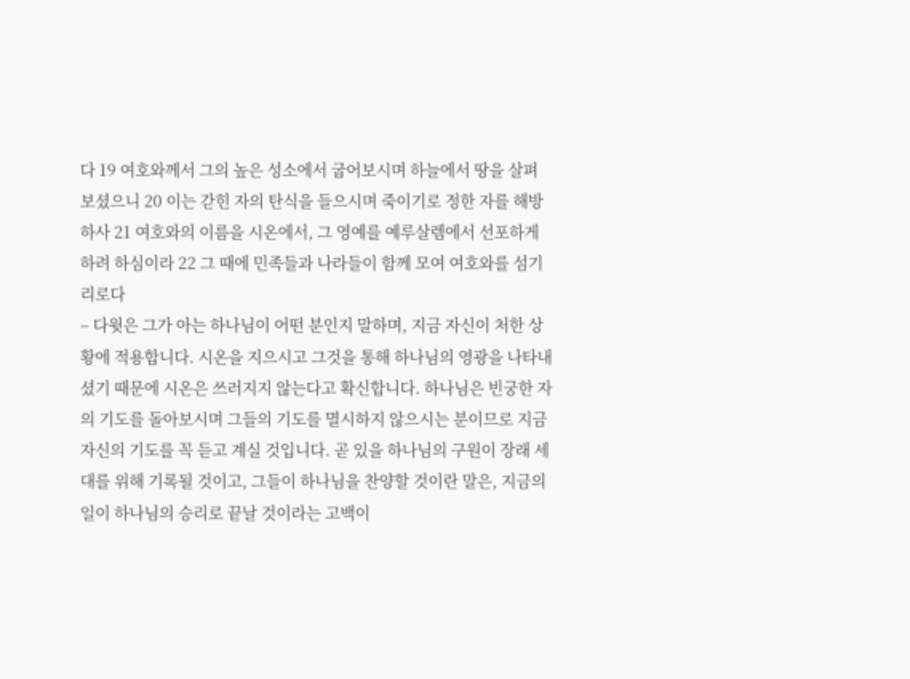다 19 여호와께서 그의 높은 성소에서 굽어보시며 하늘에서 땅을 살펴 보셨으니 20 이는 갇힌 자의 탄식을 들으시며 죽이기로 정한 자를 해방하사 21 여호와의 이름을 시온에서, 그 영예를 예루살렘에서 선포하게 하려 하심이라 22 그 때에 민족들과 나라들이 함께 모여 여호와를 섬기리로다
– 다윗은 그가 아는 하나님이 어떤 분인지 말하며, 지금 자신이 처한 상황에 적용합니다. 시온을 지으시고 그것을 통해 하나님의 영광을 나타내셨기 때문에 시온은 쓰러지지 않는다고 확신합니다. 하나님은 빈궁한 자의 기도를 돌아보시며 그들의 기도를 멸시하지 않으시는 분이므로 지금 자신의 기도를 꼭 듣고 계실 것입니다. 곧 있을 하나님의 구원이 장래 세대를 위해 기록될 것이고, 그들이 하나님을 찬양할 것이란 말은, 지금의 일이 하나님의 승리로 끝날 것이라는 고백이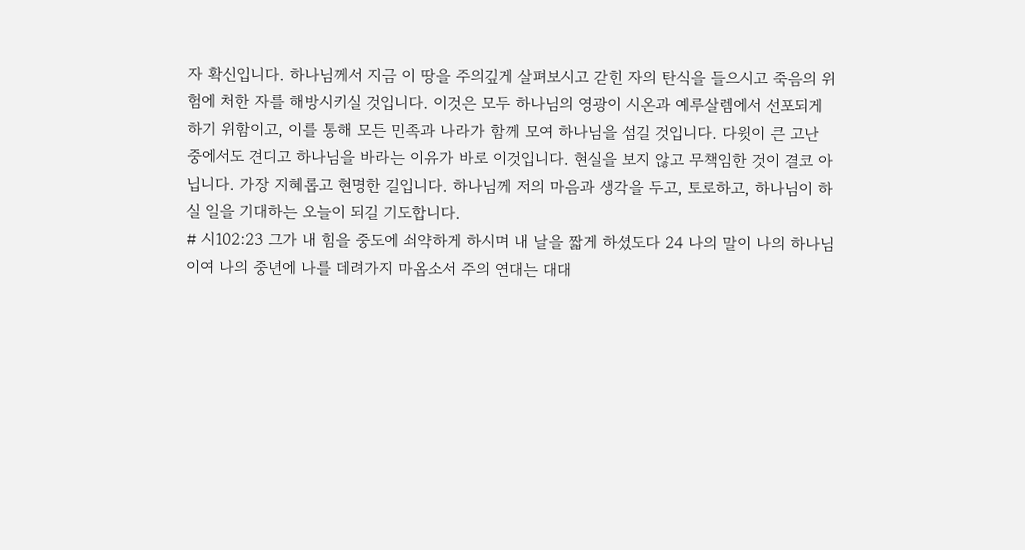자 확신입니다. 하나님께서 지금 이 땅을 주의깊게 살펴보시고 갇힌 자의 탄식을 들으시고 죽음의 위험에 처한 자를 해방시키실 것입니다. 이것은 모두 하나님의 영광이 시온과 예루살렘에서 선포되게 하기 위함이고, 이를 통해 모든 민족과 나라가 함께 모여 하나님을 섬길 것입니다. 다윗이 큰 고난 중에서도 견디고 하나님을 바라는 이유가 바로 이것입니다. 현실을 보지 않고 무책임한 것이 결코 아닙니다. 가장 지혜롭고 현명한 길입니다. 하나님께 저의 마음과 생각을 두고, 토로하고, 하나님이 하실 일을 기대하는 오늘이 되길 기도합니다.
# 시102:23 그가 내 힘을 중도에 쇠약하게 하시며 내 날을 짧게 하셨도다 24 나의 말이 나의 하나님이여 나의 중년에 나를 데려가지 마옵소서 주의 연대는 대대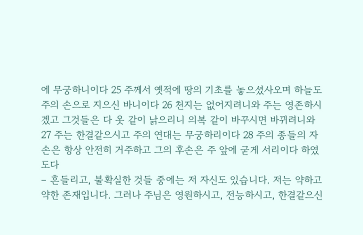에 무궁하니이다 25 주께서 옛적에 땅의 기초를 놓으셨사오며 하늘도 주의 손으로 지으신 바니이다 26 천지는 없어지려니와 주는 영존하시겠고 그것들은 다 옷 같이 낡으리니 의복 같이 바꾸시면 바뀌려니와 27 주는 한결같으시고 주의 연대는 무궁하리이다 28 주의 종들의 자손은 항상 안전히 거주하고 그의 후손은 주 앞에 굳게 서리이다 하였도다
– 흔들리고, 불확실한 것들 중에는 저 자신도 있습니다. 저는 약하고 약한 존재입니다. 그러나 주님은 영원하시고, 전능하시고, 한결같으신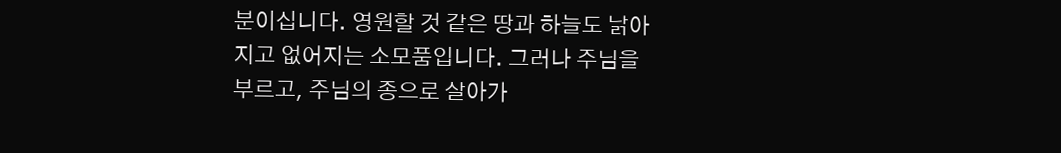분이십니다. 영원할 것 같은 땅과 하늘도 낡아지고 없어지는 소모품입니다. 그러나 주님을 부르고, 주님의 종으로 살아가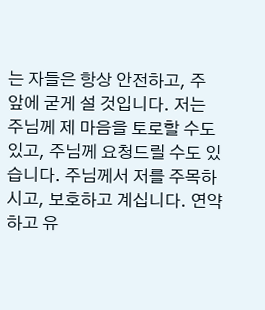는 자들은 항상 안전하고, 주 앞에 굳게 설 것입니다. 저는 주님께 제 마음을 토로할 수도 있고, 주님께 요청드릴 수도 있습니다. 주님께서 저를 주목하시고, 보호하고 계십니다. 연약하고 유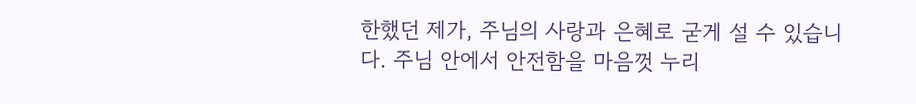한했던 제가, 주님의 사랑과 은혜로 굳게 설 수 있습니다. 주님 안에서 안전함을 마음껏 누리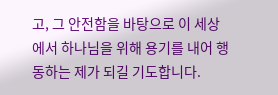고, 그 안전함을 바탕으로 이 세상에서 하나님을 위해 용기를 내어 행동하는 제가 되길 기도합니다.